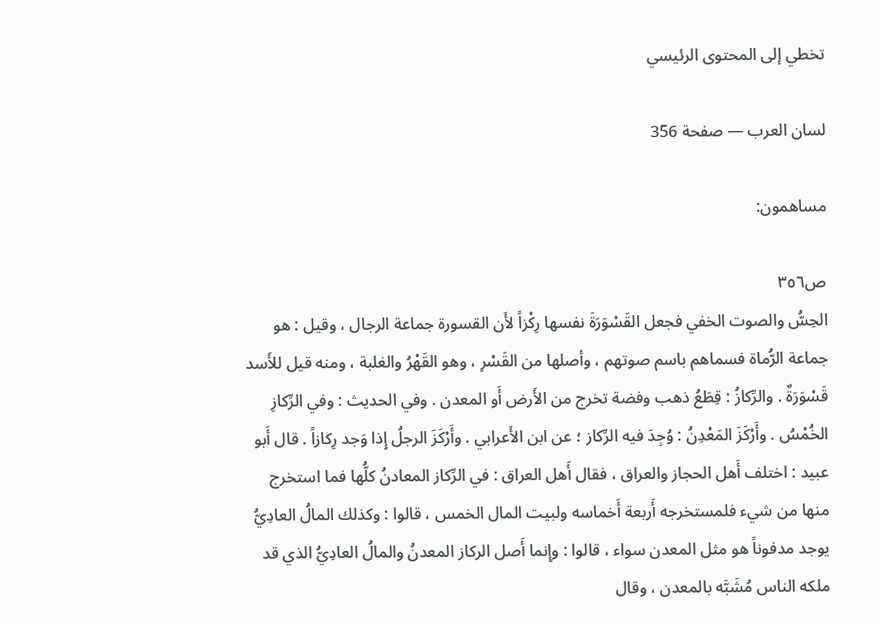تخطي إلى المحتوى الرئيسي

لسان العرب — صفحة 356

مساهمون:

ص٣٥٦
الحِسُّ والصوت الخفي فجعل القَسْوَرَةَ نفسها رِكْزاً لأَن القسورة جماعة الرجال ، وقيل : هو جماعة الرُّماة فسماهم باسم صوتهم ، وأصلها من القَسْرِ ، وهو القَهْرُ والغلبة ، ومنه قيل للأَسد قَسْوَرَةٌ . والرِّكازُ : قِطَعُ ذهب وفضة تخرج من الأَرض أَو المعدن . وفي الحديث : وفي الرِّكازِ الخُمْسُ . وأَرْكَزَ المَعْدِنُ : وُجِدَ فيه الرِّكاز ؛ عن ابن الأَعرابي . وأَرْكَزَ الرجلُ إِذا وَجد رِكازاً . قال أَبو عبيد : اختلف أَهل الحجاز والعراق ، فقال أَهل العراق : في الرِّكاز المعادنُ كلُّها فما استخرج منها من شيء فلمستخرجه أَربعة أَخماسه ولبيت المال الخمس ، قالوا : وكذلك المالُ العادِيُّ يوجد مدفوناً هو مثل المعدن سواء ، قالوا : وإِنما أَصل الركاز المعدنُ والمالُ العادِيُّ الذي قد ملكه الناس مُشَبَّه بالمعدن ، وقال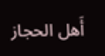أَهل الحجاز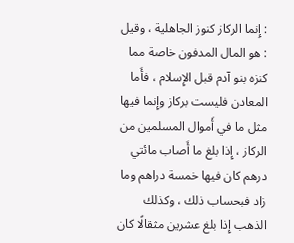: إِنما الركاز كنوز الجاهلية ، وقيل : هو المال المدفون خاصة مما كنزه بنو آدم قبل الإِسلام ، فأَما المعادن فليست بركاز وإِنما فيها مثل ما في أَموال المسلمين من الركاز ، إِذا بلغ ما أَصاب مائتي درهم كان فيها خمسة دراهم وما زاد فبحساب ذلك ، وكذلك الذهب إِذا بلغ عشرين مثقالًا كان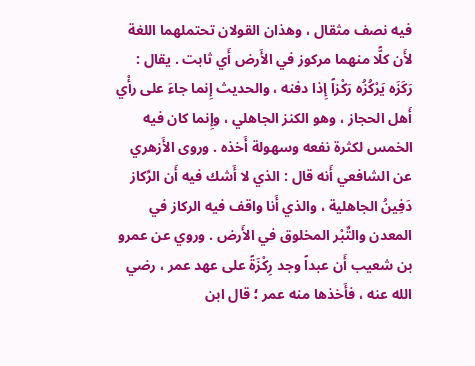فيه نصف مثقال ، وهذان القولان تحتملهما اللغة لأَن كلًّا منهما مركوز في الأَرض أَي ثابت . يقال : رَكَزَه يَرْكُزُه رَكْزاً إِذا دفنه ، والحديث إِنما جاءَ على رأْي أَهل الحجاز ، وهو الكنز الجاهلي ، وإِنما كان فيه الخمس لكثرة نفعه وسهولة أَخذه . وروى الأَزهري عن الشافعي أَنه قال : الذي لا أَشك فيه أَن الرِّكاز دَفِينُ الجاهلية ، والذي أَنا واقف فيه الركاز في المعدن والتِّبْر المخلوق في الأَرض . وروي عن عمرو بن شعيب أَن عبداً وجد رِكْزَةً على عهد عمر ، رضي الله عنه ، فأَخذها منه عمر ؛ قال ابن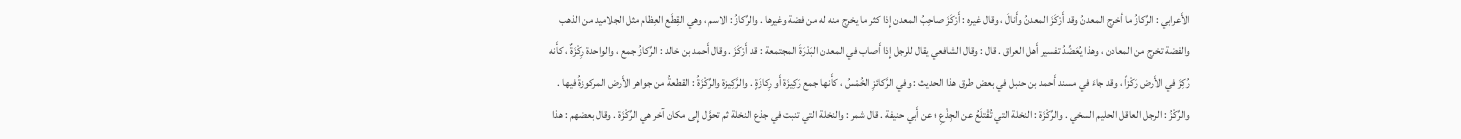الأَعرابي : الرِّكازُ ما أخرج المعدنُ وقد أَرْكَزَ المعدنُ وأَنالَ ، وقال غيره : أَرْكَزَ صاحِبُ المعدن إِذا كثر ما يخرج منه له من فضة وغيرها . والرِّكازُ : الاسم ، وهي القِطَع العِظام مثل الجلاميد من الذهب والفضة تخرج من المعادن ، وهذا يُعَضِّدُ تفسير أَهل العراق . قال : وقال الشافعي يقال للرجل إِذا أَصاب في المعدن البَدْرَةَ المجتمعة : قد أَرْكَزَ . وقال أَحمد بن خالد : الرِّكازُ جمع ، والواحدة رِكْزَةٌ ، كأَنه رُكِزَ في الأَرض رَكْزاً ، وقد جاءَ في مسند أَحمد بن حنبل في بعض طرق هذا الحديث : وفي الرَّكائزِ الخُمْسُ ، كأَنها جمع رَكِيزَة أَو رِكازَةٍ . والرَّكِيزة والرِّكْزَةُ : القطعةُ من جواهر الأَرض المركوزةُ فيها . والرِّكْزُ : الرجل العاقل الحليم السخي . والرِّكْزَة : النخلة التي تُقْتلَعُ عن الجِذْعِ ؛ عن أَبي حنيفة . قال شمر : والنخلة التي تنبت في جذع النخلة ثم تحوَّل إِلى مكان آخر هي الرِّكْزَة . وقال بعضهم : هذا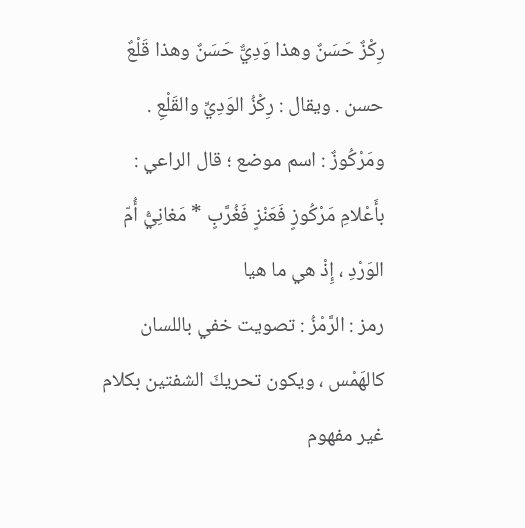رِكْزٌ حَسَنٌ وهذا وَدِيٌّ حَسَنٌ وهذا قَلْعٌ حسن . ويقال : رِكْزُ الوَدِيِّ والقَلْعِ . ومَرْكُوزٌ : اسم موضع ؛ قال الراعي : بأَعْلامِ مَرْكُوزٍ فَعَنْزٍ فَغُرَّبٍ * مَغانِيُّ أُمّ الوَرْدِ ، إِذْ هي ما هيا
رمز : الرَّمْزُ : تصويت خفي باللسان كالهَمْس ، ويكون تحريكَ الشفتين بكلام غير مفهوم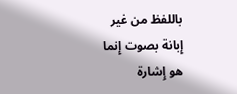باللفظ من غير إِبانة بصوت إِنما هو إِشارة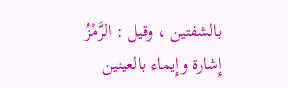بالشفتين ، وقيل : الرَّمْزُ إِشارة وإِيماء بالعينين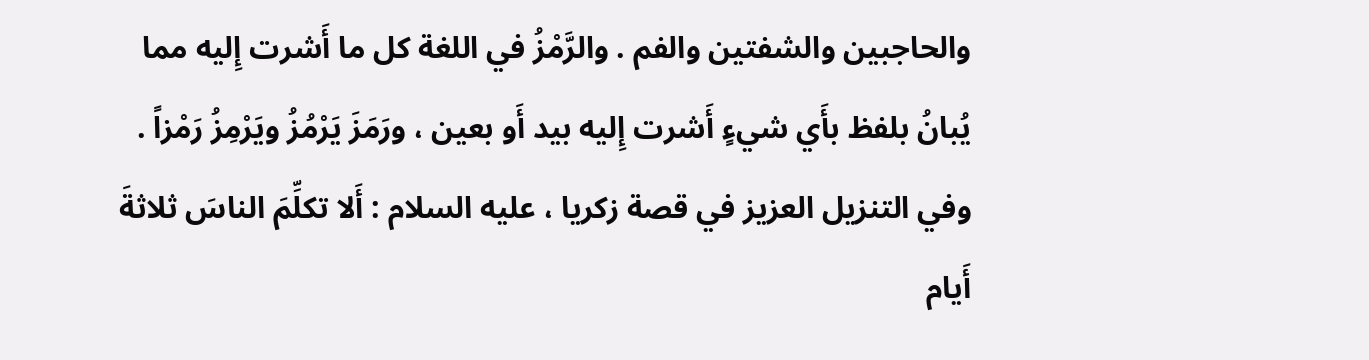والحاجبين والشفتين والفم . والرَّمْزُ في اللغة كل ما أَشرت إِليه مما يُبانُ بلفظ بأَي شيءٍ أَشرت إِليه بيد أَو بعين ، ورَمَزَ يَرْمُزُ ويَرْمِزُ رَمْزاً . وفي التنزيل العزيز في قصة زكريا ، عليه السلام : أَلا تكلِّمَ الناسَ ثلاثةَ أَيام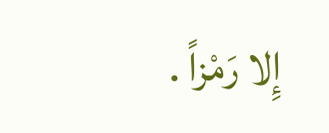إِلا رَمْزاً .